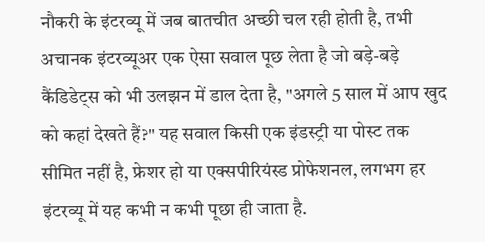नौकरी के इंटरव्यू में जब बातचीत अच्छी चल रही होती है, तभी अचानक इंटरव्यूअर एक ऐसा सवाल पूछ लेता है जो बड़े-बड़े कैंडिडेट्स को भी उलझन में डाल देता है, "अगले 5 साल में आप खुद को कहां देखते हैं?" यह सवाल किसी एक इंडस्ट्री या पोस्ट तक सीमित नहीं है, फ्रेशर हो या एक्सपीरियंस्ड प्रोफेशनल, लगभग हर इंटरव्यू में यह कभी न कभी पूछा ही जाता है.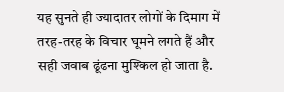यह सुनते ही ज्यादातर लोगों के दिमाग में तरह-तरह के विचार घूमने लगते हैं और सही जवाब ढूंढना मुश्किल हो जाता है.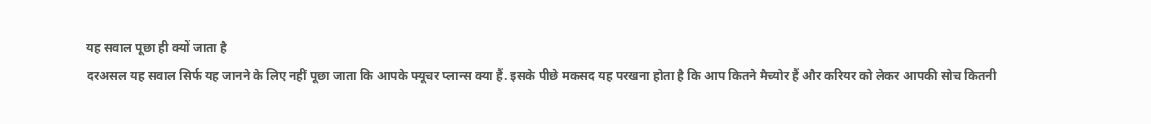यह सवाल पूछा ही क्यों जाता है
दरअसल यह सवाल सिर्फ यह जानने के लिए नहीं पूछा जाता कि आपके फ्यूचर प्लान्स क्या हैं. इसके पीछे मकसद यह परखना होता है कि आप कितने मैच्योर हैं और करियर को लेकर आपकी सोच कितनी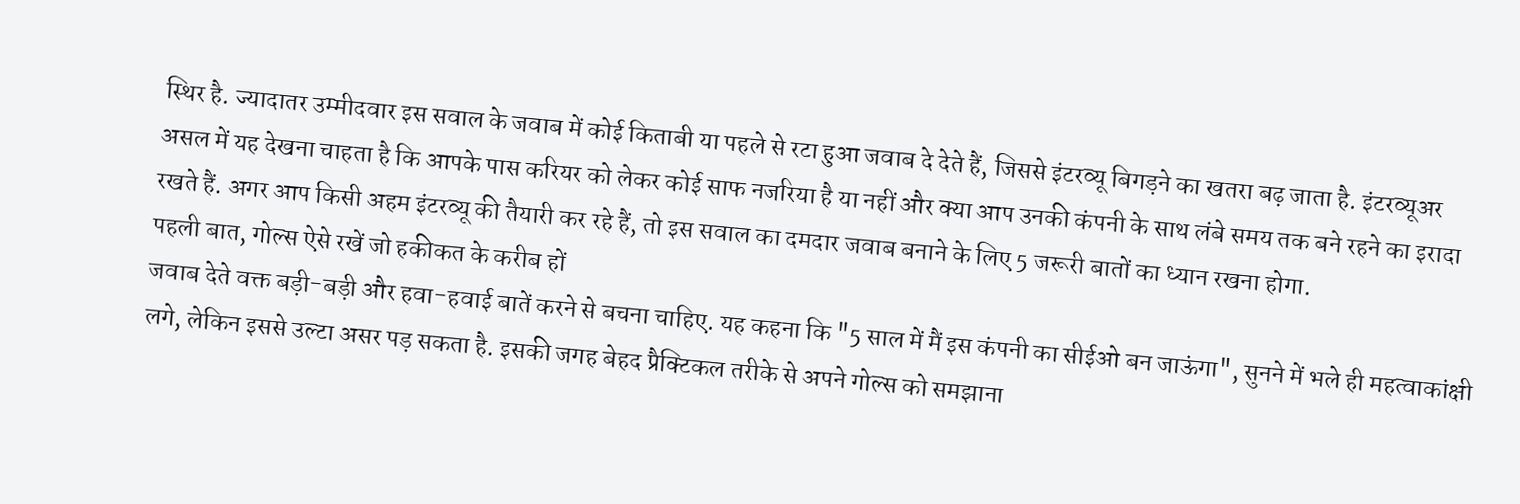स्थिर है. ज्यादातर उम्मीदवार इस सवाल के जवाब में कोई किताबी या पहले से रटा हुआ जवाब दे देते हैं, जिससे इंटरव्यू बिगड़ने का खतरा बढ़ जाता है. इंटरव्यूअर असल में यह देखना चाहता है कि आपके पास करियर को लेकर कोई साफ नजरिया है या नहीं और क्या आप उनकी कंपनी के साथ लंबे समय तक बने रहने का इरादा रखते हैं. अगर आप किसी अहम इंटरव्यू की तैयारी कर रहे हैं, तो इस सवाल का दमदार जवाब बनाने के लिए 5 जरूरी बातों का ध्यान रखना होगा.
पहली बात, गोल्स ऐसे रखें जो हकीकत के करीब हों
जवाब देते वक्त बड़ी-बड़ी और हवा-हवाई बातें करने से बचना चाहिए. यह कहना कि "5 साल में मैं इस कंपनी का सीईओ बन जाऊंगा", सुनने में भले ही महत्वाकांक्षी लगे, लेकिन इससे उल्टा असर पड़ सकता है. इसकी जगह बेहद प्रैक्टिकल तरीके से अपने गोल्स को समझाना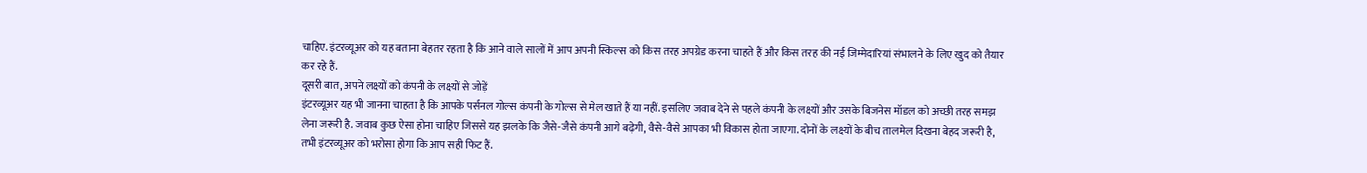चाहिए. इंटरव्यूअर को यह बताना बेहतर रहता है कि आने वाले सालों में आप अपनी स्किल्स को किस तरह अपग्रेड करना चाहते हैं और किस तरह की नई जिम्मेदारियां संभालने के लिए खुद को तैयार कर रहे हैं.
दूसरी बात, अपने लक्ष्यों को कंपनी के लक्ष्यों से जोड़ें
इंटरव्यूअर यह भी जानना चाहता है कि आपके पर्सनल गोल्स कंपनी के गोल्स से मेल खाते हैं या नहीं. इसलिए जवाब देने से पहले कंपनी के लक्ष्यों और उसके बिजनेस मॉडल को अच्छी तरह समझ लेना जरूरी है. जवाब कुछ ऐसा होना चाहिए जिससे यह झलके कि जैसे-जैसे कंपनी आगे बढ़ेगी, वैसे-वैसे आपका भी विकास होता जाएगा. दोनों के लक्ष्यों के बीच तालमेल दिखना बेहद जरूरी है, तभी इंटरव्यूअर को भरोसा होगा कि आप सही फिट हैं.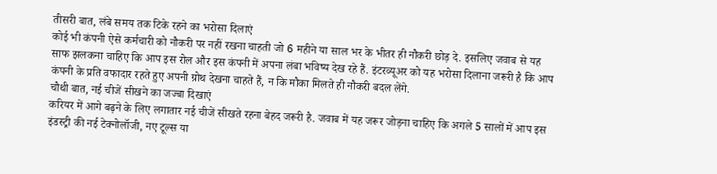तीसरी बात, लंबे समय तक टिके रहने का भरोसा दिलाएं
कोई भी कंपनी ऐसे कर्मचारी को नौकरी पर नहीं रखना चाहती जो 6 महीने या साल भर के भीतर ही नौकरी छोड़ दे. इसलिए जवाब से यह साफ झलकना चाहिए कि आप इस रोल और इस कंपनी में अपना लंबा भविष्य देख रहे हैं. इंटरव्यूअर को यह भरोसा दिलाना जरूरी है कि आप कंपनी के प्रति वफादार रहते हुए अपनी ग्रोथ देखना चाहते हैं, न कि मौका मिलते ही नौकरी बदल लेंगे.
चौथी बात, नई चीजें सीखने का जज्बा दिखाएं
करियर में आगे बढ़ने के लिए लगातार नई चीजें सीखते रहना बेहद जरूरी है. जवाब में यह जरूर जोड़ना चाहिए कि अगले 5 सालों में आप इस इंडस्ट्री की नई टेक्नोलॉजी, नए टूल्स या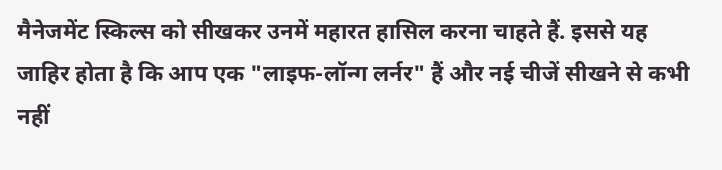मैनेजमेंट स्किल्स को सीखकर उनमें महारत हासिल करना चाहते हैं. इससे यह जाहिर होता है कि आप एक "लाइफ-लॉन्ग लर्नर" हैं और नई चीजें सीखने से कभी नहीं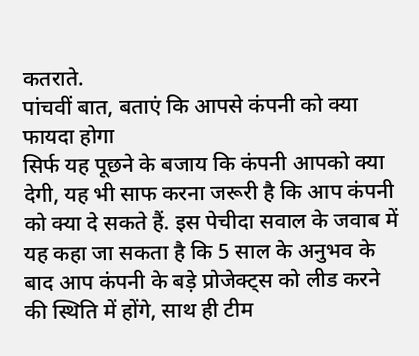कतराते.
पांचवीं बात, बताएं कि आपसे कंपनी को क्या फायदा होगा
सिर्फ यह पूछने के बजाय कि कंपनी आपको क्या देगी, यह भी साफ करना जरूरी है कि आप कंपनी को क्या दे सकते हैं. इस पेचीदा सवाल के जवाब में यह कहा जा सकता है कि 5 साल के अनुभव के बाद आप कंपनी के बड़े प्रोजेक्ट्स को लीड करने की स्थिति में होंगे, साथ ही टीम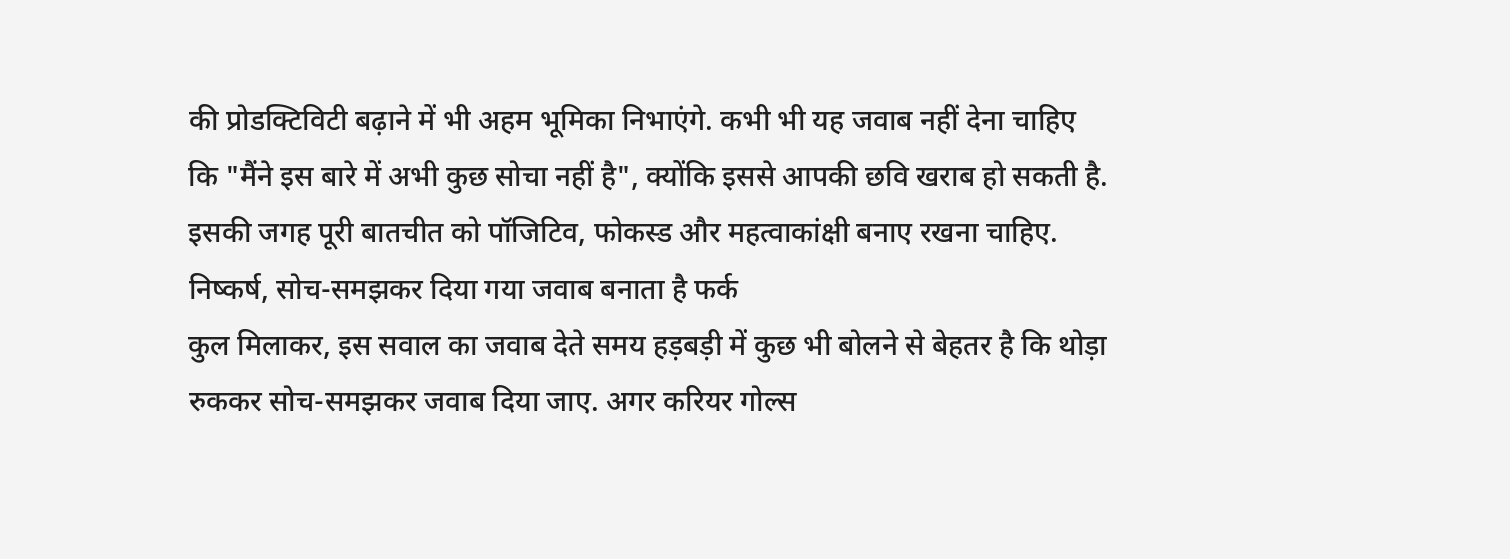की प्रोडक्टिविटी बढ़ाने में भी अहम भूमिका निभाएंगे. कभी भी यह जवाब नहीं देना चाहिए कि "मैंने इस बारे में अभी कुछ सोचा नहीं है", क्योंकि इससे आपकी छवि खराब हो सकती है. इसकी जगह पूरी बातचीत को पॉजिटिव, फोकस्ड और महत्वाकांक्षी बनाए रखना चाहिए.
निष्कर्ष, सोच-समझकर दिया गया जवाब बनाता है फर्क
कुल मिलाकर, इस सवाल का जवाब देते समय हड़बड़ी में कुछ भी बोलने से बेहतर है कि थोड़ा रुककर सोच-समझकर जवाब दिया जाए. अगर करियर गोल्स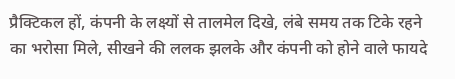प्रैक्टिकल हों, कंपनी के लक्ष्यों से तालमेल दिखे, लंबे समय तक टिके रहने का भरोसा मिले, सीखने की ललक झलके और कंपनी को होने वाले फायदे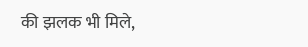की झलक भी मिले,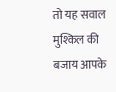तो यह सवाल मुश्किल की बजाय आपके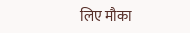लिए मौका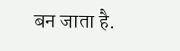बन जाता है.